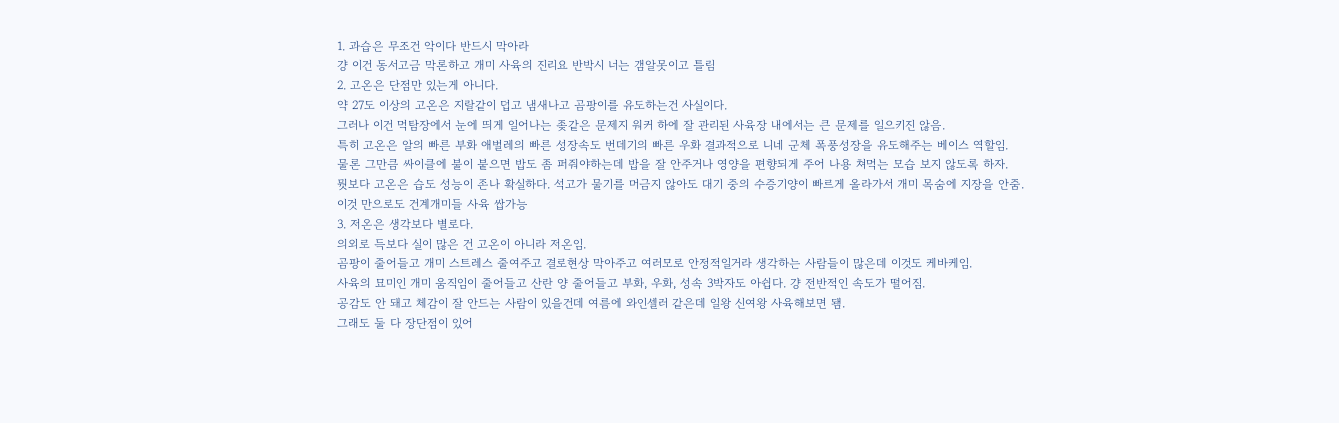1. 과습은 무조건 악이다 반드시 막아라
걍 이건 동서고금 막론하고 개미 사육의 진리요 반박시 너는 갬알못이고 틀림
2. 고온은 단점만 있는게 아니다.
약 27도 이상의 고온은 지랄같이 덥고 냄새나고 곰팡이를 유도하는건 사실이다.
그러나 이건 먹탐장에서 눈에 띄게 일어나는 좆같은 문제지 워커 하에 잘 관리된 사육장 내에서는 큰 문제를 일으키진 않음.
특히 고온은 알의 빠른 부화 애벌레의 빠른 성장속도 번데기의 빠른 우화 결과적으로 니네 군체 폭풍성장을 유도해주는 베이스 역할임.
물론 그만큼 싸이클에 불이 붙으면 밥도 좀 퍼줘야하는데 밥을 잘 안주거나 영양을 편향되게 주어 나용 쳐먹는 모습 보지 않도록 하자.
뭣보다 고온은 습도 성능이 존나 확실하다. 석고가 물기를 머금지 않아도 대기 중의 수증기양이 빠르게 올라가서 개미 목숨에 지장을 안줌.
이것 만으로도 건계개미들 사육 쌉가능
3. 저온은 생각보다 별로다.
의외로 득보다 실이 많은 건 고온이 아니라 저온임.
곰팡이 줄어들고 개미 스트레스 줄여주고 결로현상 막아주고 여러모로 안정적일거라 생각하는 사람들이 많은데 이것도 케바케임.
사육의 묘미인 개미 움직임이 줄어들고 산란 양 줄어들고 부화, 우화, 성속 3박자도 아쉽다. 걍 전반적인 속도가 떨어짐.
공감도 안 돼고 체감이 잘 안드는 사람이 있을건데 여름에 와인셀러 같은데 일왕 신여왕 사육해보면 됌.
그래도 둘 다 장단점이 있어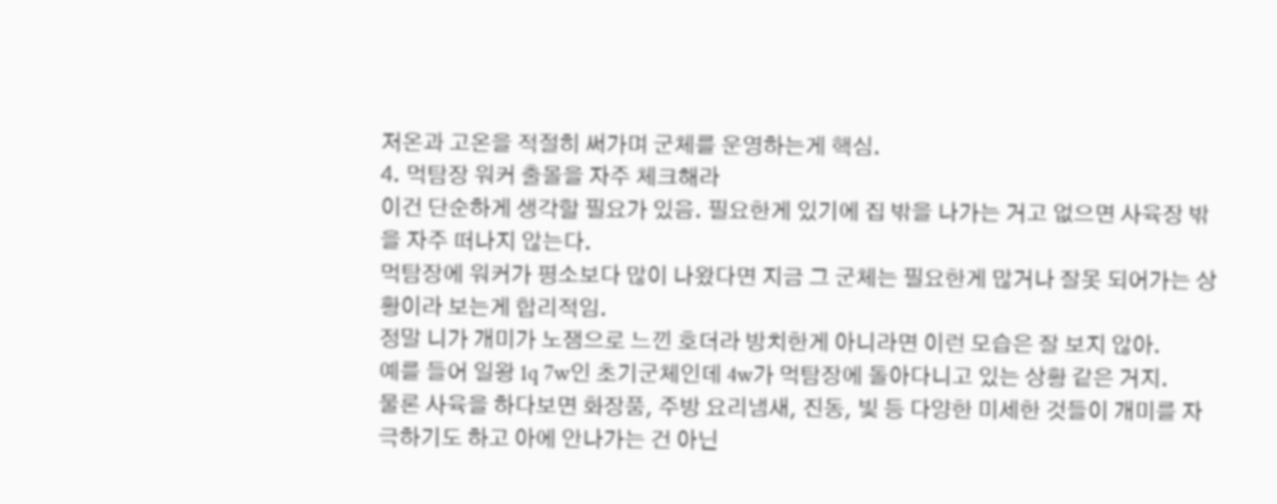저온과 고온을 적절히 써가며 군체를 운영하는게 핵심.
4. 먹탐장 워커 출몰을 자주 체크해라
이건 단순하게 생각할 필요가 있음. 필요한게 있기에 집 밖을 나가는 거고 없으면 사육장 밖을 자주 떠나지 않는다.
먹탐장에 워커가 평소보다 많이 나왔다면 지금 그 군체는 필요한게 많거나 잘못 되어가는 상황이라 보는게 합리적임.
정말 니가 개미가 노잼으로 느낀 호더라 방치한게 아니라면 이런 모습은 잘 보지 않아.
예를 들어 일왕 1q 7w인 초기군체인데 4w가 먹탐장에 돌아다니고 있는 상황 같은 거지.
물론 사육을 하다보면 화장품, 주방 요리냄새, 진동, 빛 등 다양한 미세한 것들이 개미를 자극하기도 하고 아에 안나가는 건 아닌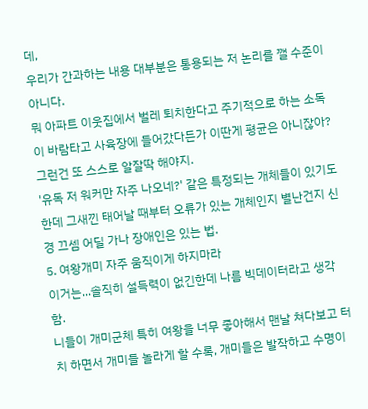데,
우리가 간과하는 내용 대부분은 통용되는 저 논리를 깰 수준이 아니다.
뭐 아파트 이웃집에서 벌레 퇴치한다고 주기적으로 하는 소독이 바람타고 사육장에 들어갔다든가 이딴게 평균은 아니잖아? 그런건 또 스스로 알잘딱 해야지.
'유독 저 워커만 자주 나오네?' 같은 특정되는 개체들이 있기도 한데 그새낀 태어날 때부터 오류가 있는 개체인지 별난건지 신경 끄셈 어딜 가나 장애인은 있는 법.
5. 여왕개미 자주 움직이게 하지마라
이거는...솔직히 설득력이 없긴한데 나름 빅데이터라고 생각함.
니들이 개미군체 특히 여왕을 너무 좋아해서 맨날 쳐다보고 터치 하면서 개미들 놀라게 할 수록, 개미들은 발작하고 수명이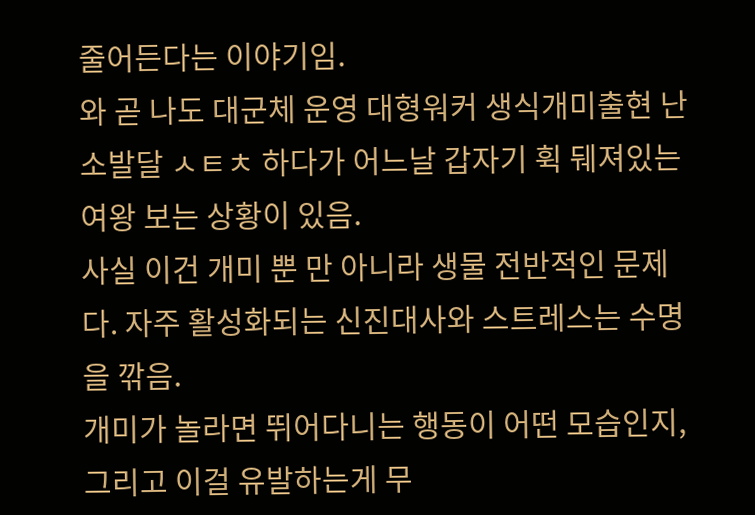줄어든다는 이야기임.
와 곧 나도 대군체 운영 대형워커 생식개미출현 난소발달 ㅅㅌㅊ 하다가 어느날 갑자기 휙 뒈져있는 여왕 보는 상황이 있음.
사실 이건 개미 뿐 만 아니라 생물 전반적인 문제다. 자주 활성화되는 신진대사와 스트레스는 수명을 깎음.
개미가 놀라면 뛰어다니는 행동이 어떤 모습인지, 그리고 이걸 유발하는게 무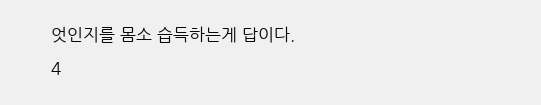엇인지를 몸소 습득하는게 답이다.
4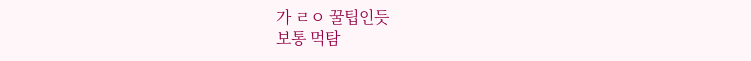가 ㄹㅇ 꿀팁인듯
보통 먹탐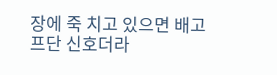장에 죽 치고 있으면 배고프단 신호더라